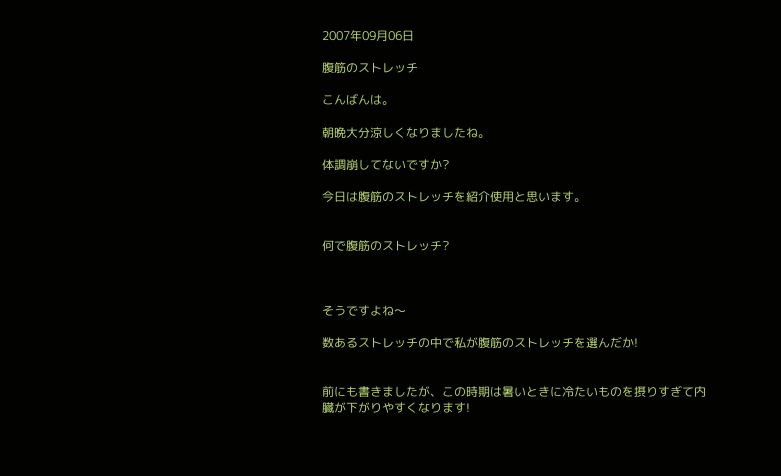2007年09月06日

腹筋のストレッチ

こんばんは。

朝晩大分涼しくなりましたね。

体調崩してないですか?

今日は腹筋のストレッチを紹介使用と思います。


何で腹筋のストレッチ?



そうですよね〜

数あるストレッチの中で私が腹筋のストレッチを選んだか!


前にも書きましたが、この時期は暑いときに冷たいものを摂りすぎて内臓が下がりやすくなります!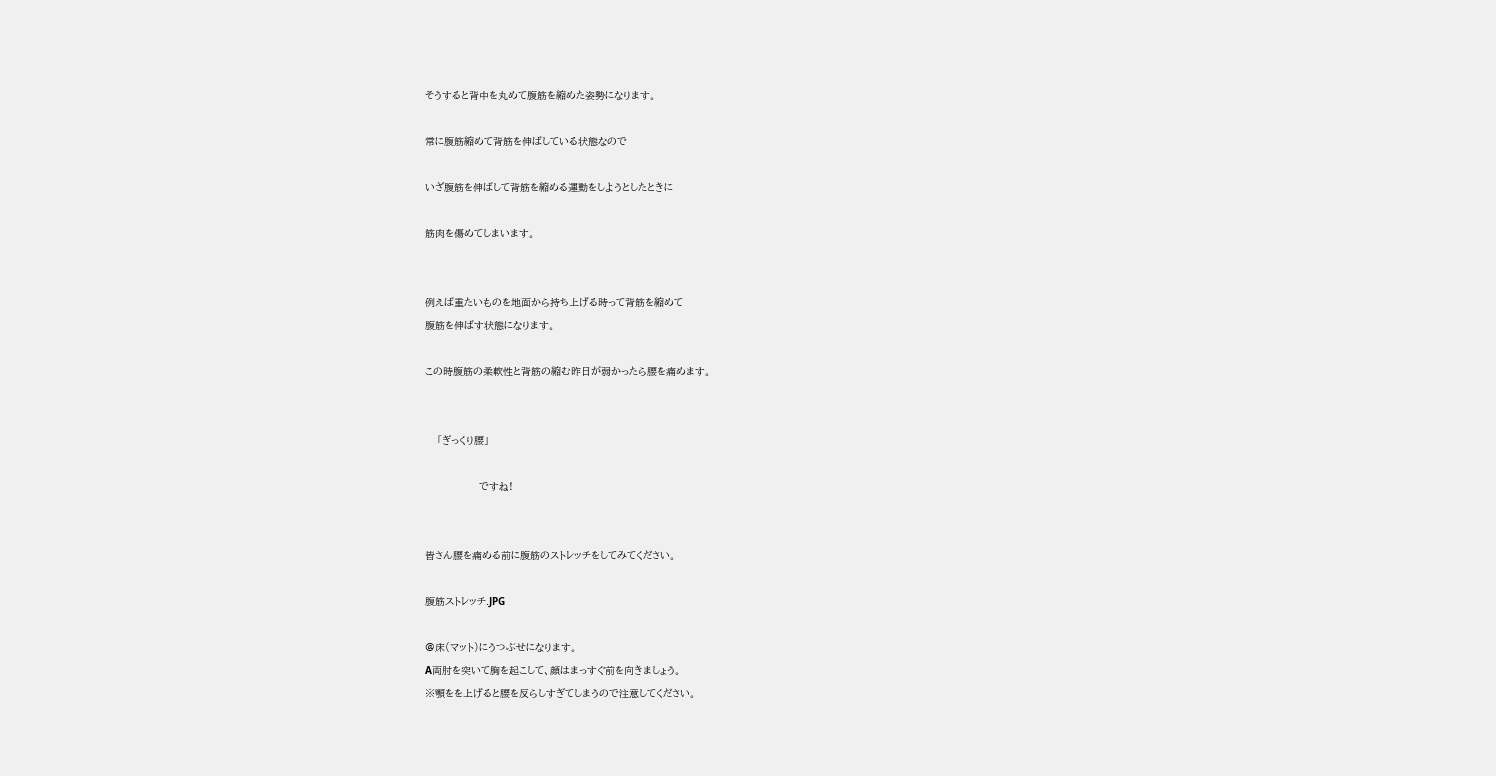そうすると背中を丸めて腹筋を縮めた姿勢になります。

常に腹筋縮めて背筋を伸ばしている状態なので

いざ腹筋を伸ばして背筋を縮める運動をしようとしたときに

筋肉を傷めてしまいます。


例えば重たいものを地面から持ち上げる時って背筋を縮めて
腹筋を伸ばす状態になります。

この時腹筋の柔軟性と背筋の縮む昨日が弱かったら腰を痛めます。


    「ぎっくり腰」

                  ですね!


皆さん腰を痛める前に腹筋のストレッチをしてみてください。

腹筋ストレッチ.JPG

@床(マット)にうつぶせになります。
A両肘を突いて胸を起こして、顔はまっすぐ前を向きましょう。
※顎をを上げると腰を反らしすぎてしまうので注意してください。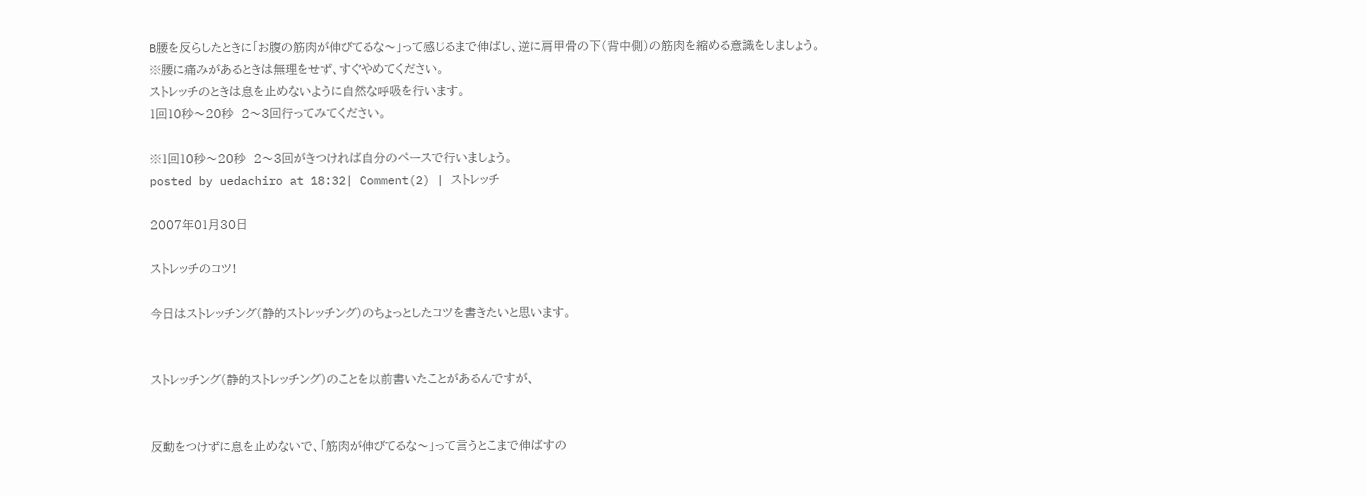B腰を反らしたときに「お腹の筋肉が伸びてるな〜」って感じるまで伸ばし、逆に肩甲骨の下(背中側)の筋肉を縮める意識をしましょう。
※腰に痛みがあるときは無理をせず、すぐやめてください。
ストレッチのときは息を止めないように自然な呼吸を行います。
1回10秒〜20秒  2〜3回行ってみてください。

※1回10秒〜20秒  2〜3回がきつければ自分のペースで行いましょう。
posted by uedachiro at 18:32| Comment(2) | ストレッチ

2007年01月30日

ストレッチのコツ!

今日はストレッチング(静的ストレッチング)のちょっとしたコツを書きたいと思います。


ストレッチング(静的ストレッチング)のことを以前書いたことがあるんですが、


反動をつけずに息を止めないで、「筋肉が伸びてるな〜」って言うとこまで伸ばすの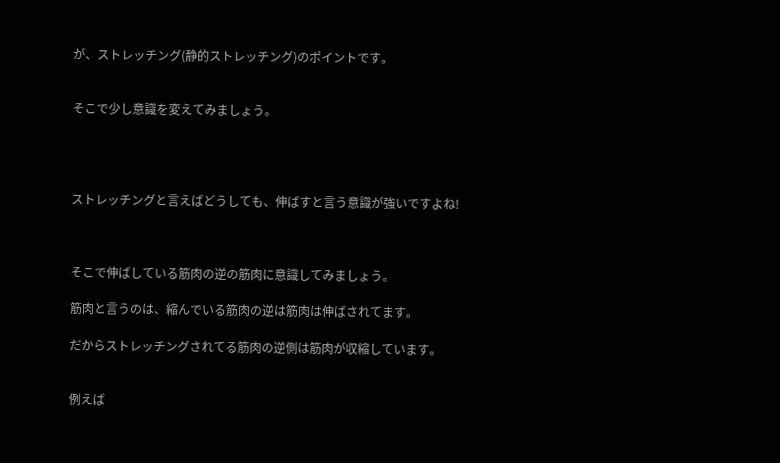が、ストレッチング(静的ストレッチング)のポイントです。


そこで少し意識を変えてみましょう。




ストレッチングと言えばどうしても、伸ばすと言う意識が強いですよね!



そこで伸ばしている筋肉の逆の筋肉に意識してみましょう。

筋肉と言うのは、縮んでいる筋肉の逆は筋肉は伸ばされてます。

だからストレッチングされてる筋肉の逆側は筋肉が収縮しています。


例えば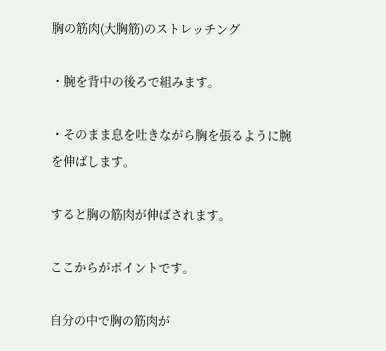胸の筋肉(大胸筋)のストレッチング

・腕を背中の後ろで組みます。

・そのまま息を吐きながら胸を張るように腕を伸ばします。

すると胸の筋肉が伸ばされます。

ここからがポイントです。

自分の中で胸の筋肉が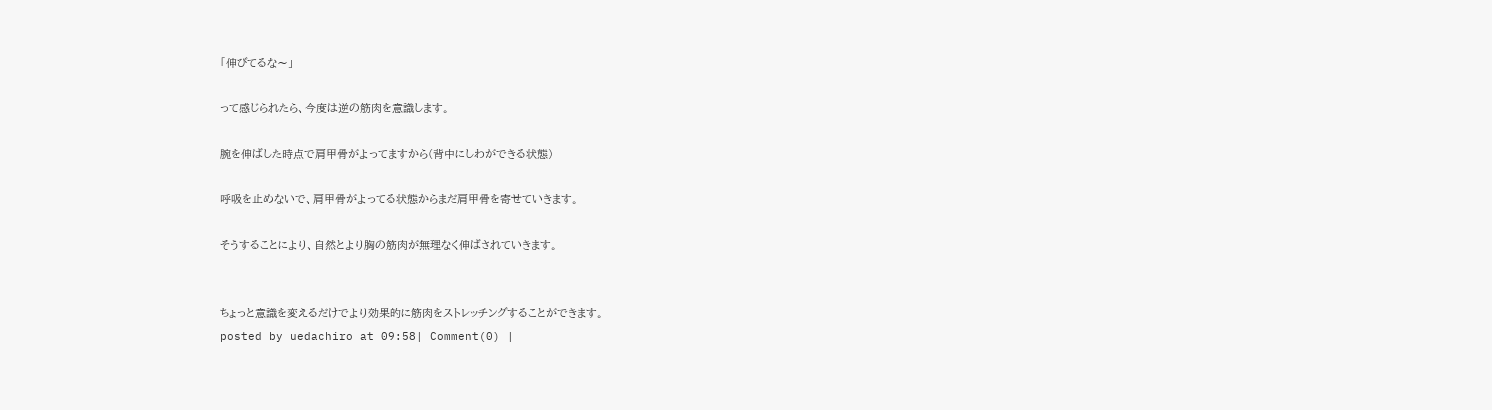「伸びてるな〜」

って感じられたら、今度は逆の筋肉を意識します。

腕を伸ばした時点で肩甲骨がよってますから(背中にしわができる状態)

呼吸を止めないで、肩甲骨がよってる状態からまだ肩甲骨を寄せていきます。

そうすることにより、自然とより胸の筋肉が無理なく伸ばされていきます。


ちょっと意識を変えるだけでより効果的に筋肉をストレッチングすることができます。
posted by uedachiro at 09:58| Comment(0) |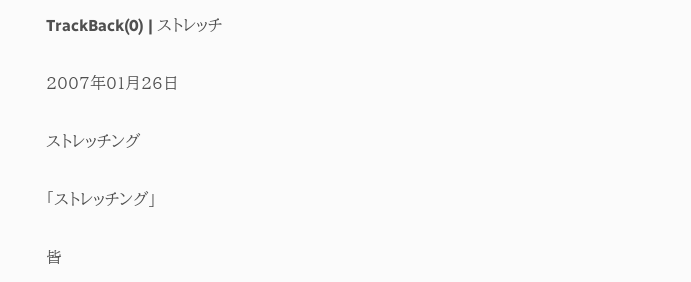TrackBack(0) | ストレッチ

2007年01月26日

ストレッチング

「ストレッチング」

皆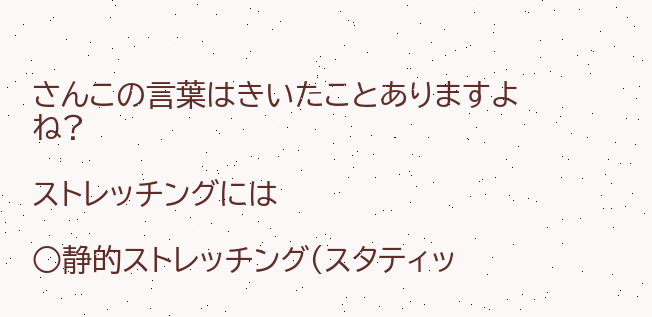さんこの言葉はきいたことありますよね?

ストレッチングには

○静的ストレッチング(スタティッ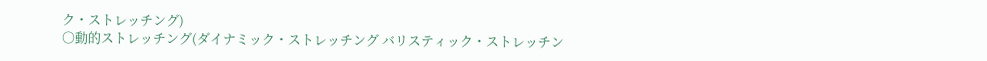ク・ストレッチング)
○動的ストレッチング(ダイナミック・ストレッチング バリスティック・ストレッチン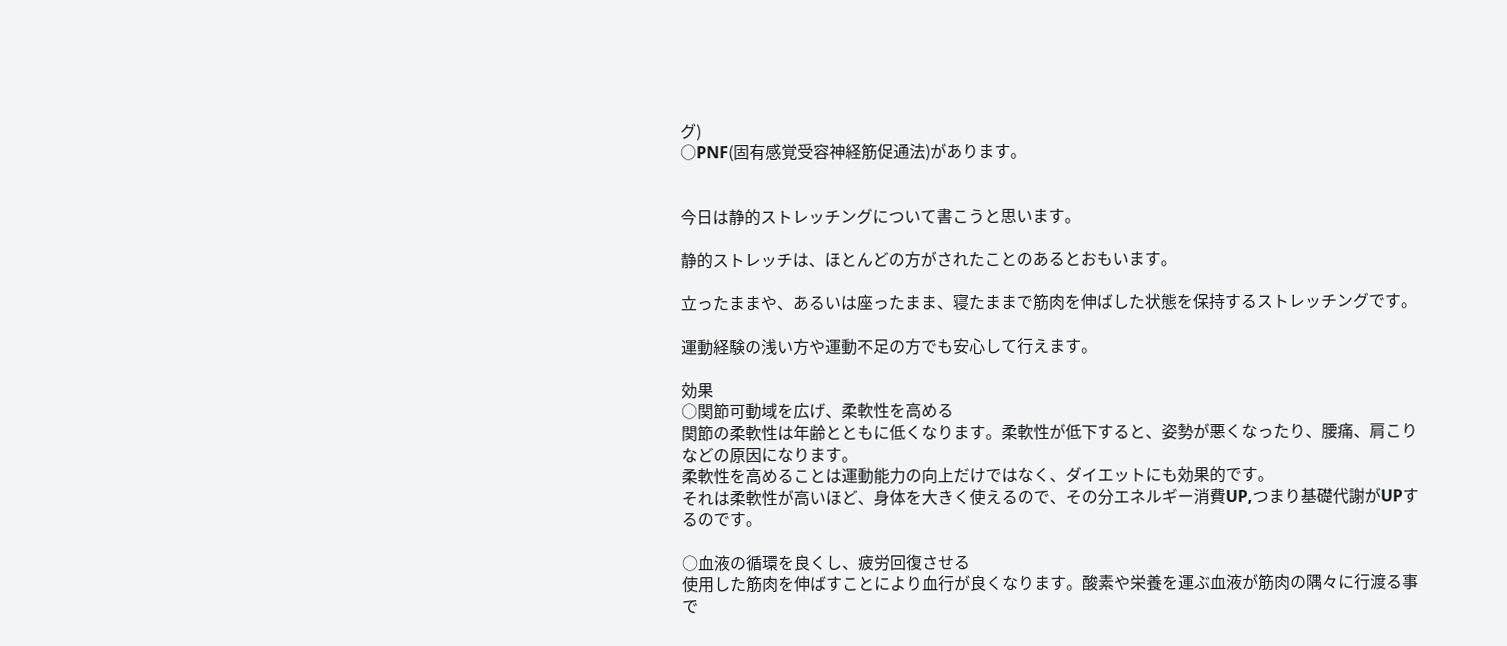グ)
○PNF(固有感覚受容神経筋促通法)があります。


今日は静的ストレッチングについて書こうと思います。

静的ストレッチは、ほとんどの方がされたことのあるとおもいます。

立ったままや、あるいは座ったまま、寝たままで筋肉を伸ばした状態を保持するストレッチングです。

運動経験の浅い方や運動不足の方でも安心して行えます。

効果
○関節可動域を広げ、柔軟性を高める
関節の柔軟性は年齢とともに低くなります。柔軟性が低下すると、姿勢が悪くなったり、腰痛、肩こりなどの原因になります。
柔軟性を高めることは運動能力の向上だけではなく、ダイエットにも効果的です。
それは柔軟性が高いほど、身体を大きく使えるので、その分エネルギー消費UP,つまり基礎代謝がUPするのです。

○血液の循環を良くし、疲労回復させる
使用した筋肉を伸ばすことにより血行が良くなります。酸素や栄養を運ぶ血液が筋肉の隅々に行渡る事で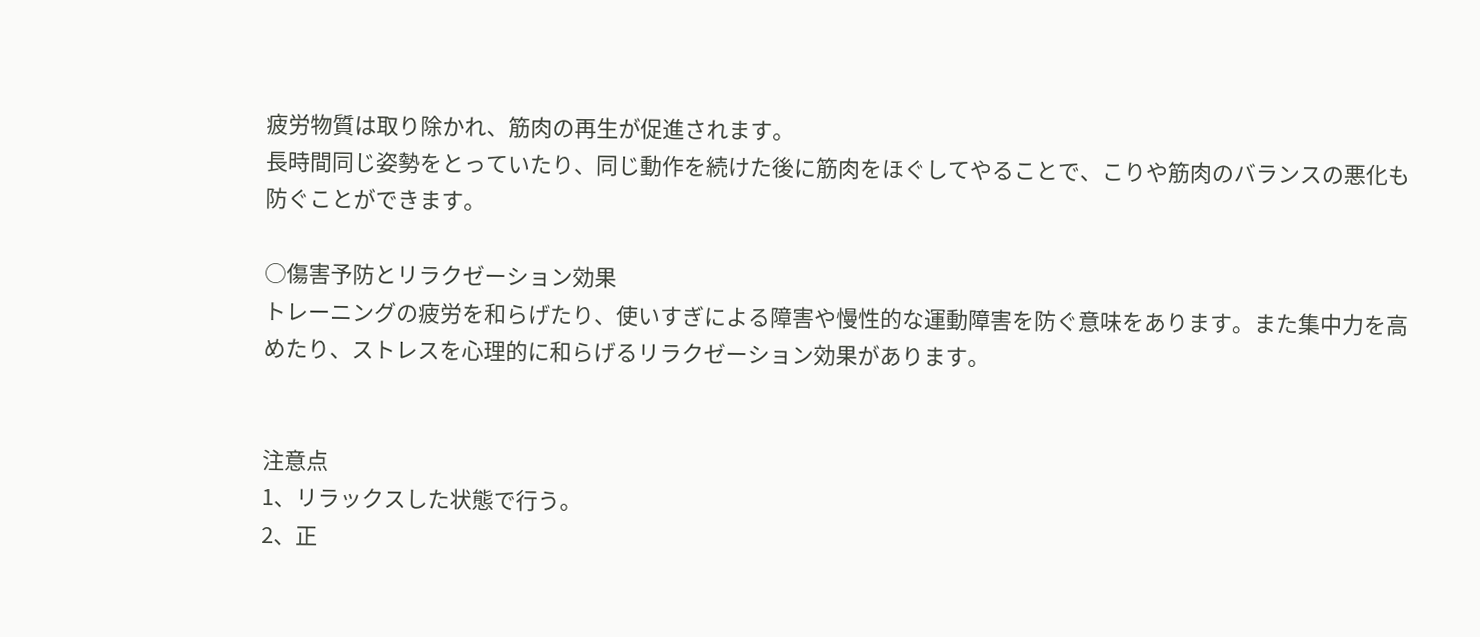疲労物質は取り除かれ、筋肉の再生が促進されます。
長時間同じ姿勢をとっていたり、同じ動作を続けた後に筋肉をほぐしてやることで、こりや筋肉のバランスの悪化も防ぐことができます。

○傷害予防とリラクゼーション効果
トレーニングの疲労を和らげたり、使いすぎによる障害や慢性的な運動障害を防ぐ意味をあります。また集中力を高めたり、ストレスを心理的に和らげるリラクゼーション効果があります。


注意点
1、リラックスした状態で行う。
2、正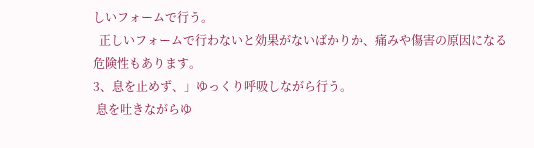しいフォームで行う。
  正しいフォームで行わないと効果がないばかりか、痛みや傷害の原因になる危険性もあります。
3、息を止めず、」ゆっくり呼吸しながら行う。
 息を吐きながらゆ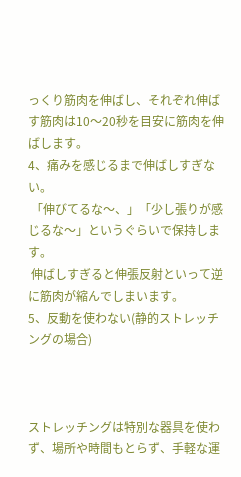っくり筋肉を伸ばし、それぞれ伸ばす筋肉は10〜20秒を目安に筋肉を伸ばします。
4、痛みを感じるまで伸ばしすぎない。
 「伸びてるな〜、」「少し張りが感じるな〜」というぐらいで保持します。
 伸ばしすぎると伸張反射といって逆に筋肉が縮んでしまいます。
5、反動を使わない(静的ストレッチングの場合)



ストレッチングは特別な器具を使わず、場所や時間もとらず、手軽な運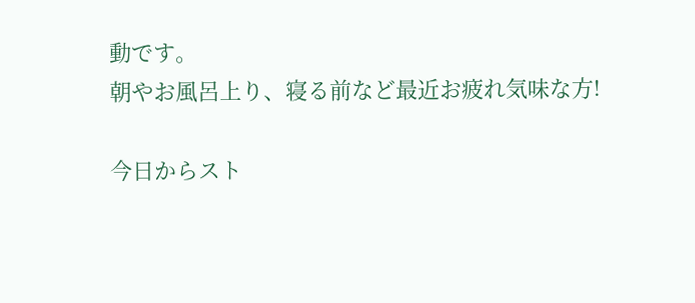動です。
朝やお風呂上り、寝る前など最近お疲れ気味な方!

今日からスト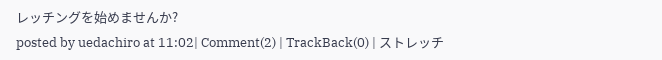レッチングを始めませんか?
posted by uedachiro at 11:02| Comment(2) | TrackBack(0) | ストレッチ